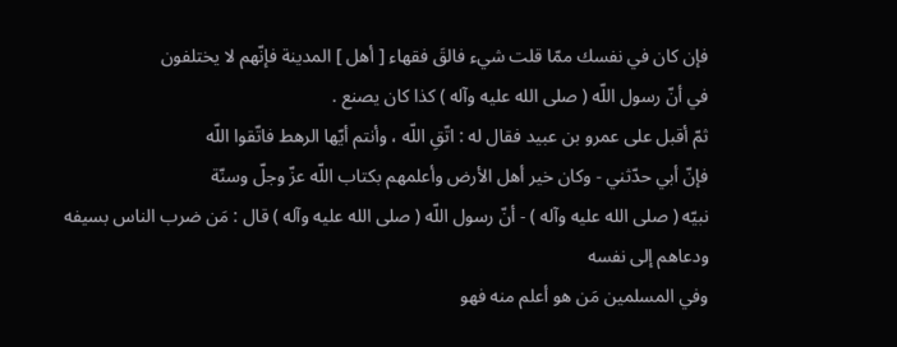فإن كان في نفسك ممّا قلت شيء فالقَ فقهاء [ أهل ] المدينة فإنّهم لا يختلفون
في أنّ رسول اللّه ( صلى الله عليه وآله ) كذا كان يصنع .
ثمّ أقبل على عمرو بن عبيد فقال له : اتّقِ اللّه ، وأنتم أيّها الرهط فاتّقوا اللّه
فإنّ أبي حدّثني - وكان خير أهل الأرض وأعلمهم بكتاب اللّه عزّ وجلّ وسنّة
نبيّه ( صلى الله عليه وآله ) - أنّ رسول اللّه ( صلى الله عليه وآله ) قال : مَن ضرب الناس بسيفه ودعاهم إلى نفسه
وفي المسلمين مَن هو أعلم منه فهو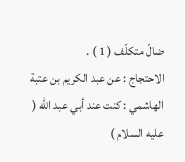ضالّ متكلّف ( 1 ) .
الاحتجاج : عن عبد الكريم بن عتبة الهاشمي : كنت عند أبي عبد اللّه ( عليه السلام )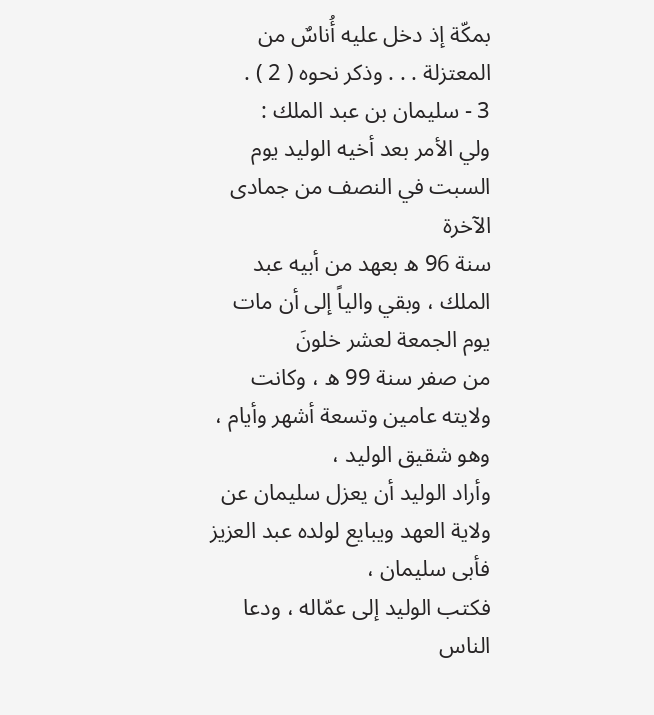بمكّة إذ دخل عليه أُناسٌ من المعتزلة . . . وذكر نحوه ( 2 ) .
3 - سليمان بن عبد الملك :
ولي الأمر بعد أخيه الوليد يوم السبت في النصف من جمادى الآخرة
سنة 96 ه بعهد من أبيه عبد الملك ، وبقي والياً إلى أن مات يوم الجمعة لعشر خلونَ
من صفر سنة 99 ه ، وكانت ولايته عامين وتسعة أشهر وأيام ، وهو شقيق الوليد ،
وأراد الوليد أن يعزل سليمان عن ولاية العهد ويبايع لولده عبد العزيز فأبى سليمان ،
فكتب الوليد إلى عمّاله ، ودعا الناس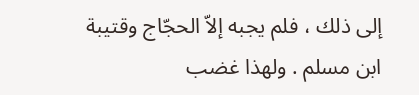إلى ذلك ، فلم يجبه إلاّ الحجّاج وقتيبة
ابن مسلم . ولهذا غضب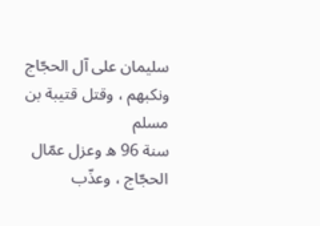سليمان على آل الحجّاج ونكبهم ، وقتل قتيبة بن مسلم
سنة 96 ه وعزل عمّال الحجّاج ، وعذّب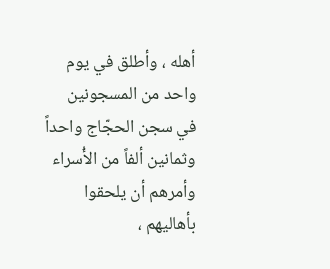أهله ، وأطلق في يوم واحد من المسجونين
في سجن الحجّاج واحداً وثمانين ألفاً من الأُسراء وأمرهم أن يلحقوا بأهاليهم ،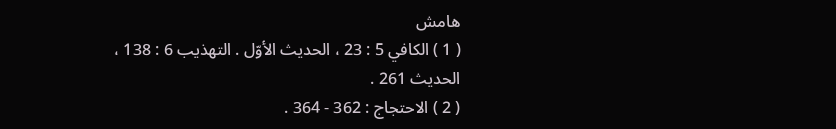هامش
( 1 ) الكافي 5 : 23 ، الحديث الأوّل . التهذيب 6 : 138 ، الحديث 261 .
( 2 ) الاحتجاج : 362 - 364 .